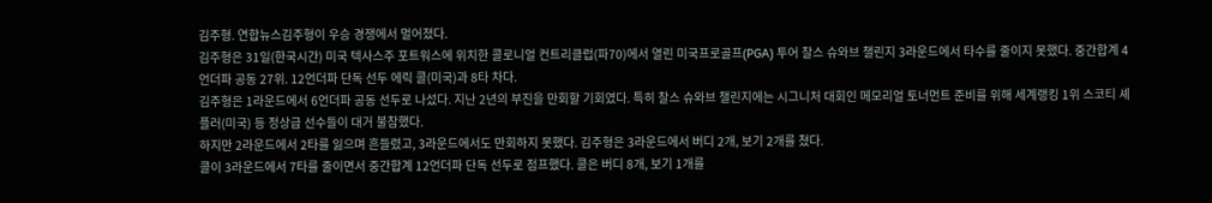김주형. 연합뉴스김주형이 우승 경쟁에서 멀어졌다.
김주형은 31일(한국시간) 미국 텍사스주 포트워스에 위치한 콜로니얼 컨트리클럽(파70)에서 열린 미국프로골프(PGA) 투어 찰스 슈와브 챌린지 3라운드에서 타수를 줄이지 못했다. 중간합계 4언더파 공동 27위. 12언더파 단독 선두 에릭 콜(미국)과 8타 차다.
김주형은 1라운드에서 6언더파 공동 선두로 나섰다. 지난 2년의 부진을 만회할 기회였다. 특히 찰스 슈와브 챌린지에는 시그니처 대회인 메모리얼 토너먼트 준비를 위해 세계랭킹 1위 스코티 셰플러(미국) 등 정상급 선수들이 대거 불참했다.
하지만 2라운드에서 2타를 잃으며 흔들렸고, 3라운드에서도 만회하지 못했다. 김주형은 3라운드에서 버디 2개, 보기 2개를 쳤다.
콜이 3라운드에서 7타를 줄이면서 중간합계 12언더파 단독 선두로 점프했다. 콜은 버디 8개, 보기 1개를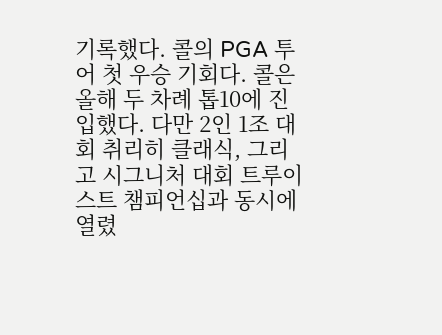기록했다. 콜의 PGA 투어 첫 우승 기회다. 콜은 올해 두 차례 톱10에 진입했다. 다만 2인 1조 대회 취리히 클래식, 그리고 시그니처 대회 트루이스트 챔피언십과 동시에 열렸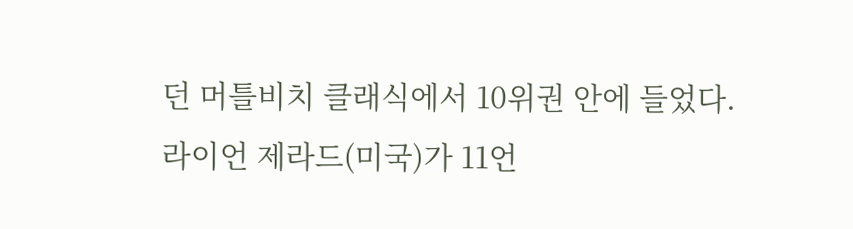던 머틀비치 클래식에서 10위권 안에 들었다.
라이언 제라드(미국)가 11언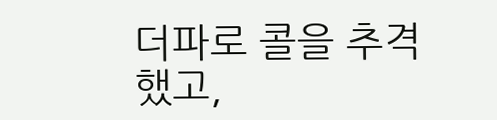더파로 콜을 추격했고,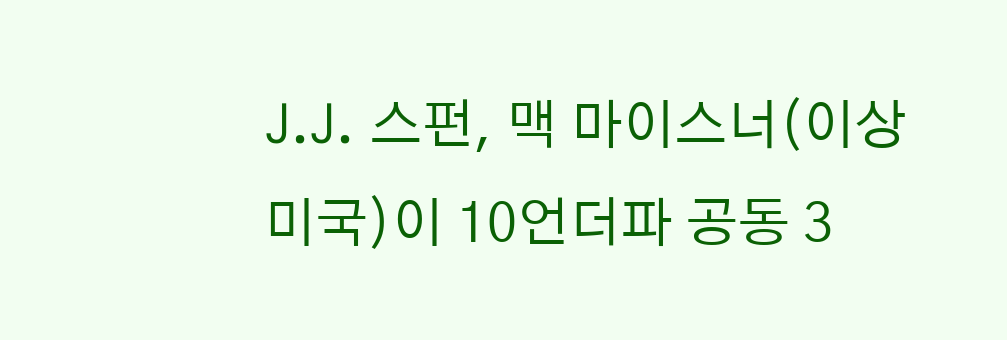J.J. 스펀, 맥 마이스너(이상 미국)이 10언더파 공동 3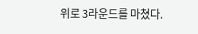위로 3라운드를 마쳤다.